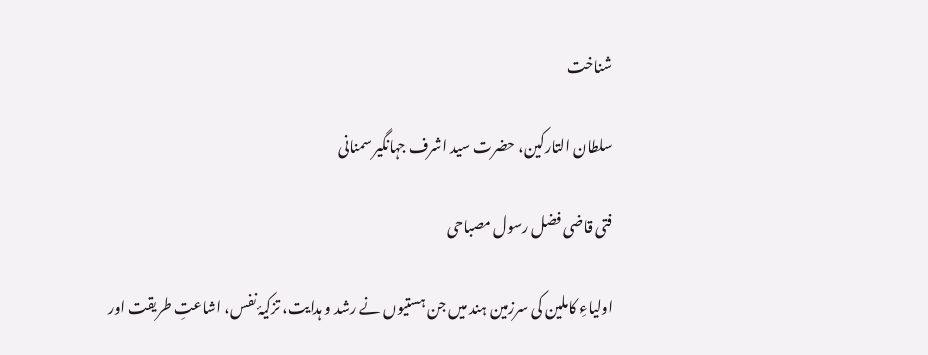شناخت

سلطان التارکین، حضرت سید اشرف جہانگیر سمنانی

فتی قاضی فضل رسول مصباحی

اولیاءِ کاملین کی سرزمین ہند میں جن ہستیوں نے رشد و ہدایت، تزکیۂ نفس، اشاعتِ طریقت اور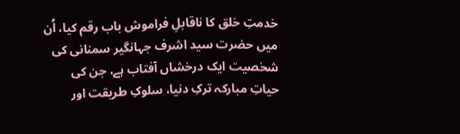خدمتِ خلق کا ناقابلِ فراموش باب رقم کیا، اُن میں حضرت سید اشرف جہانگیر سمنانی کی شخصیت ایک درخشاں آفتاب ہے، جن کی حیاتِ مبارکہ ترکِ دنیا، سلوکِ طریقت اور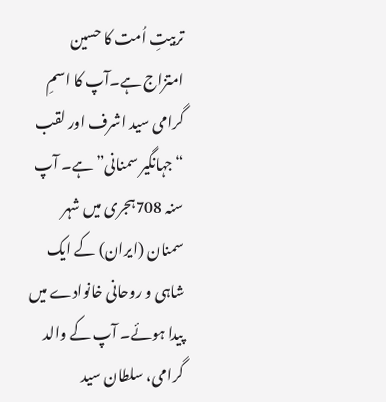تربیتِ اُمت کا حسین امتزاج ہے۔آپ کا اسمِ گرامی سید اشرف اور لقب “جہانگیر سمنانی” ہے۔ آپ سنہ 708ہجری میں شہر سمنان (ایران) کے ایک شاہی و روحانی خانوادے میں پیدا ہوئے۔ آپ کے والد گرامی، سلطان سید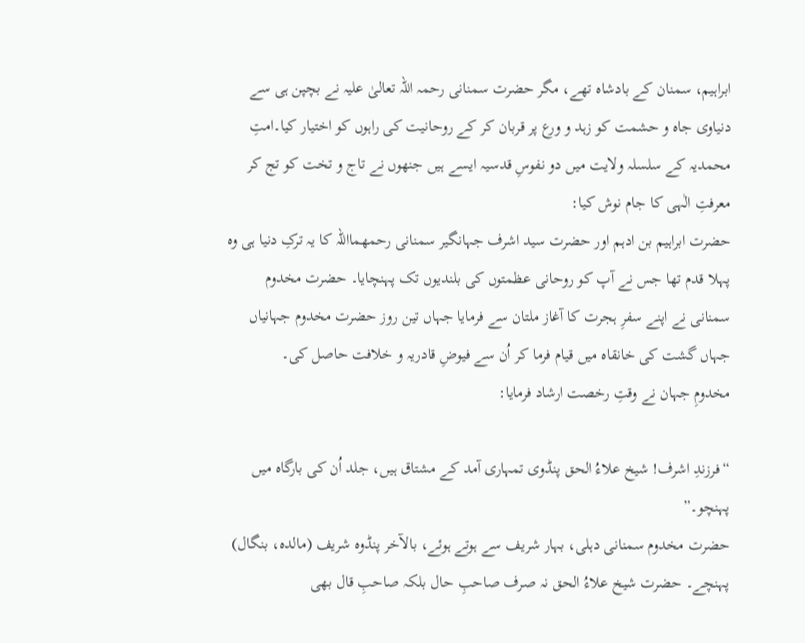ابراہیم، سمنان کے بادشاہ تھے، مگر حضرت سمنانی رحمہ اللہ تعالیٰ علیہ نے بچپن ہی سے دنیاوی جاہ و حشمت کو زہد و ورع پر قربان کر کے روحانیت کی راہوں کو اختیار کیا۔امتِ محمدیہ کے سلسلہ ولایت میں دو نفوسِ قدسیہ ایسے ہیں جنھوں نے تاج و تخت کو تج کر معرفتِ الٰہی کا جام نوش کیا:
حضرت ابراہیم بن ادہم اور حضرت سید اشرف جہانگیر سمنانی رحمھمااللہ کا یہ ترکِ دنیا ہی وہ پہلا قدم تھا جس نے آپ کو روحانی عظمتوں کی بلندیوں تک پہنچایا۔ حضرت مخدوم سمنانی نے اپنے سفرِ ہجرت کا آغاز ملتان سے فرمایا جہاں تین روز حضرت مخدوم جہانیاں جہاں گشت کی خانقاہ میں قیام فرما کر اُن سے فیوضِ قادریہ و خلافت حاصل کی۔
مخدومِ جہان نے وقتِ رخصت ارشاد فرمایا:

“فرزندِ اشرف! شیخ علاءُ الحق پنڈوی تمہاری آمد کے مشتاق ہیں، جلد اُن کی بارگاہ میں پہنچو۔”
حضرت مخدوم سمنانی دہلی، بہار شریف سے ہوتے ہوئے، بالآخر پنڈوہ شریف (مالدہ، بنگال) پہنچے۔ حضرت شیخ علاءُ الحق نہ صرف صاحبِ حال بلکہ صاحبِ قال بھی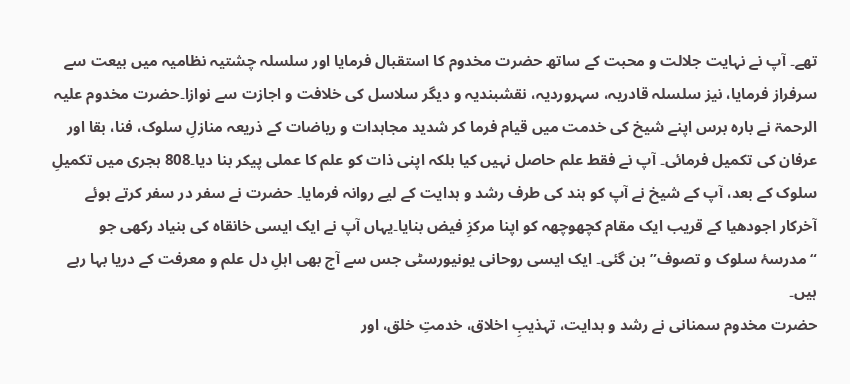تھے۔ آپ نے نہایت جلالت و محبت کے ساتھ حضرت مخدوم کا استقبال فرمایا اور سلسلہ چشتیہ نظامیہ میں بیعت سے سرفراز فرمایا، نیز سلسلہ قادریہ، سہروردیہ، نقشبندیہ و دیگر سلاسل کی خلافت و اجازت سے نوازا۔حضرت مخدوم علیہ الرحمۃ نے بارہ برس اپنے شیخ کی خدمت میں قیام فرما کر شدید مجاہدات و ریاضات کے ذریعہ منازلِ سلوک، فنا، بقا اور عرفان کی تکمیل فرمائی۔ آپ نے فقط علم حاصل نہیں کیا بلکہ اپنی ذات کو علم کا عملی پیکر بنا دیا۔808 ہجری میں تکمیلِ سلوک کے بعد، آپ کے شیخ نے آپ کو ہند کی طرف رشد و ہدایت کے لیے روانہ فرمایا۔ حضرت نے سفر در سفر کرتے ہوئے آخرکار اجودھیا کے قریب ایک مقام کچھوچھہ کو اپنا مرکزِ فیض بنایا۔یہاں آپ نے ایک ایسی خانقاہ کی بنیاد رکھی جو “مدرسۂ سلوک و تصوف” بن گئی۔ ایک ایسی روحانی یونیورسٹی جس سے آج بھی اہلِ دل علم و معرفت کے دریا بہا رہے ہیں۔
حضرت مخدوم سمنانی نے رشد و ہدایت، تہذیبِ اخلاق، خدمتِ خلق، اور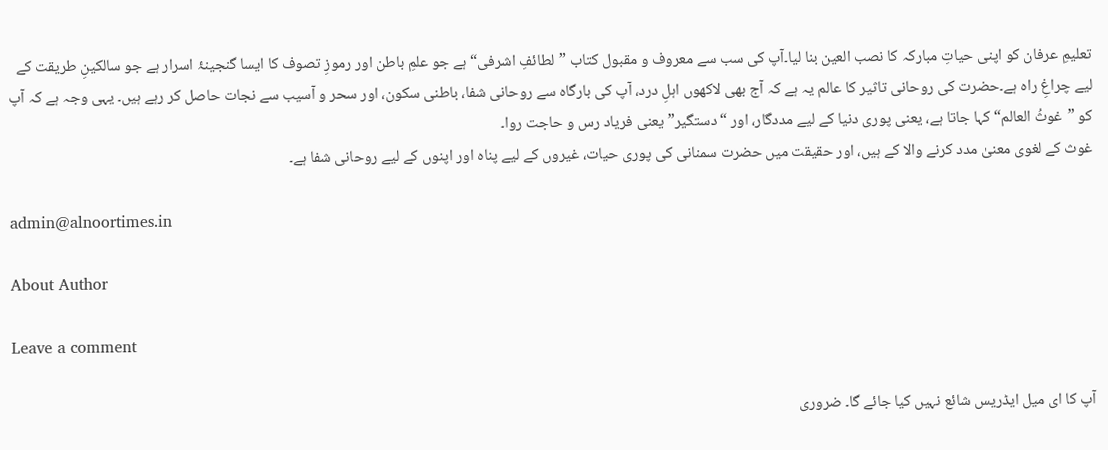تعلیمِ عرفان کو اپنی حیاتِ مبارکہ کا نصب العین بنا لیا۔آپ کی سب سے معروف و مقبول کتاب ”لطائفِ اشرفی“ ہے جو علمِ باطن اور رموزِ تصوف کا ایسا گنجینۂ اسرار ہے جو سالکینِ طریقت کے لیے چراغِ راہ ہے۔حضرت کی روحانی تاثیر کا عالم یہ ہے کہ آج بھی لاکھوں اہلِ درد، آپ کی بارگاہ سے روحانی شفا، باطنی سکون، اور سحر و آسیب سے نجات حاصل کر رہے ہیں۔ یہی وجہ ہے کہ آپ کو ”غوثُ العالم“ کہا جاتا ہے، یعنی پوری دنیا کے لیے مددگار، اور “دستگیر” یعنی فریاد رس و حاجت روا۔
غوث کے لغوی معنیٰ مدد کرنے والا کے ہیں، اور حقیقت میں حضرت سمنانی کی پوری حیات، غیروں کے لیے پناہ اور اپنوں کے لیے روحانی شفا ہے۔

admin@alnoortimes.in

About Author

Leave a comment

آپ کا ای میل ایڈریس شائع نہیں کیا جائے گا۔ ضروری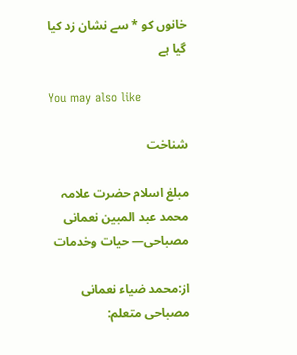خانوں کو * سے نشان زد کیا گیا ہے

You may also like

شناخت

مبلغ اسلام حضرت علامہ محمد عبد المبین نعمانی مصباحی— حیات وخدمات

از:محمد ضیاء نعمانی مصباحی متعلم: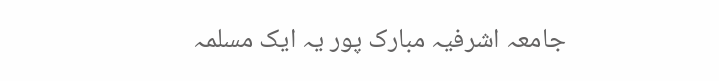جامعہ اشرفیہ مبارک پور یہ ایک مسلمہ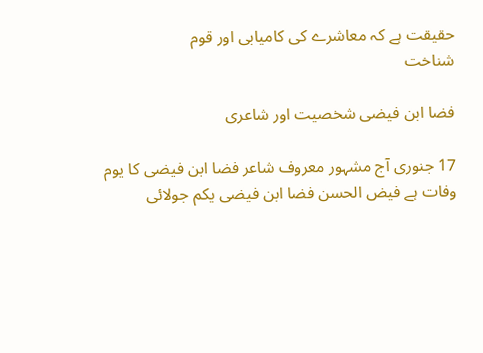حقیقت ہے کہ معاشرے کی کامیابی اور قوم
شناخت

فضا ابن فیضی شخصیت اور شاعری

17 جنوری آج مشہور معروف شاعر فضا ابن فیضی کا یوم وفات ہے فیض الحسن فضا ابن فیضی یکم جولائی